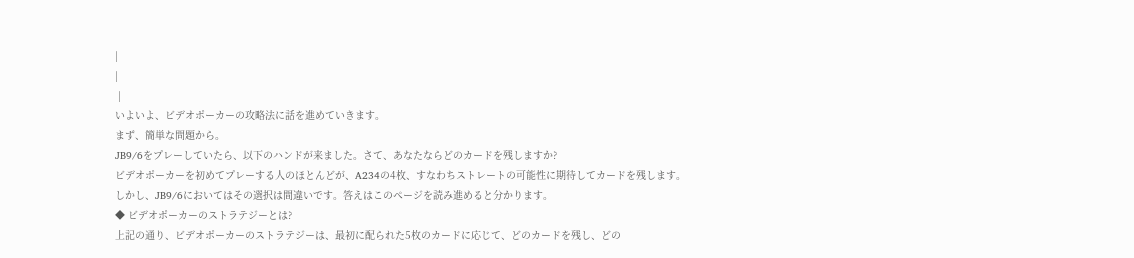|
|
 |
いよいよ、ビデオポーカーの攻略法に話を進めていきます。
まず、簡単な問題から。
JB9/6をプレーしていたら、以下のハンドが来ました。さて、あなたならどのカードを残しますか?
ビデオポーカーを初めてプレーする人のほとんどが、A234の4枚、すなわちストレートの可能性に期待してカードを残します。
しかし、JB9/6においてはその選択は間違いです。答えはこのページを読み進めると分かります。
◆ ビデオポーカーのストラテジーとは?
上記の通り、ビデオポーカーのストラテジーは、最初に配られた5枚のカードに応じて、どのカードを残し、どの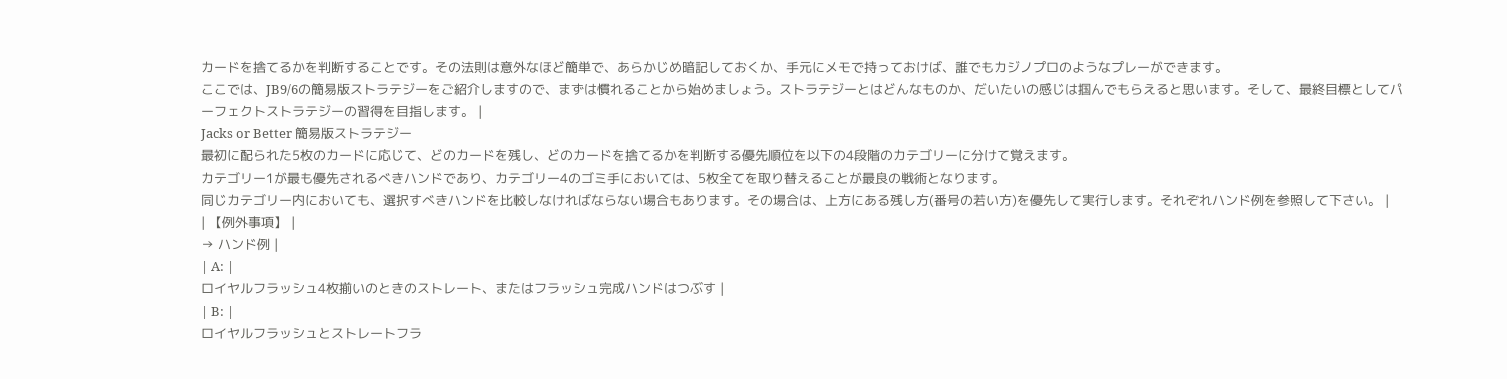カードを捨てるかを判断することです。その法則は意外なほど簡単で、あらかじめ暗記しておくか、手元にメモで持っておけば、誰でもカジノプロのようなプレーができます。
ここでは、JB9/6の簡易版ストラテジーをご紹介しますので、まずは慣れることから始めましょう。ストラテジーとはどんなものか、だいたいの感じは掴んでもらえると思います。そして、最終目標としてパーフェクトストラテジーの習得を目指します。 |
Jacks or Better 簡易版ストラテジー
最初に配られた5枚のカードに応じて、どのカードを残し、どのカードを捨てるかを判断する優先順位を以下の4段階のカテゴリーに分けて覚えます。
カテゴリー1が最も優先されるべきハンドであり、カテゴリー4のゴミ手においては、5枚全てを取り替えることが最良の戦術となります。
同じカテゴリー内においても、選択すべきハンドを比較しなければならない場合もあります。その場合は、上方にある残し方(番号の若い方)を優先して実行します。それぞれハンド例を参照して下さい。 |
| 【例外事項】 |
→ ハンド例 |
| A: |
ロイヤルフラッシュ4枚揃いのときのストレート、またはフラッシュ完成ハンドはつぶす |
| B: |
ロイヤルフラッシュとストレートフラ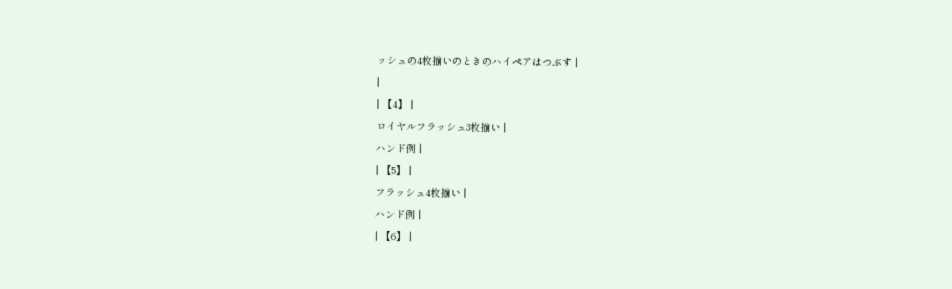ッシュの4枚揃いのときのハイペアはつぶす |
|
| 【4】 |
ロイヤルフラッシュ3枚揃い |
ハンド例 |
| 【5】 |
フラッシュ4枚揃い |
ハンド例 |
| 【6】 |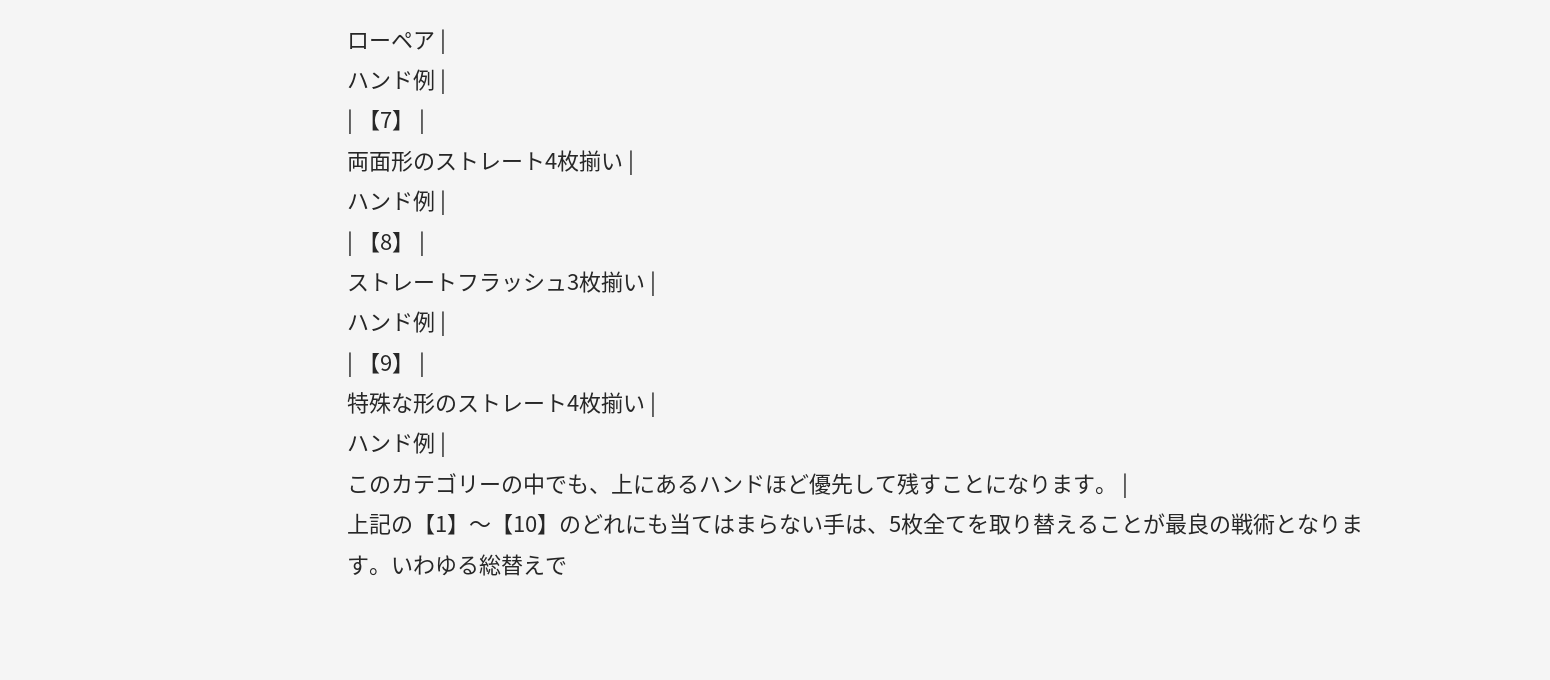ローペア |
ハンド例 |
| 【7】 |
両面形のストレート4枚揃い |
ハンド例 |
| 【8】 |
ストレートフラッシュ3枚揃い |
ハンド例 |
| 【9】 |
特殊な形のストレート4枚揃い |
ハンド例 |
このカテゴリーの中でも、上にあるハンドほど優先して残すことになります。 |
上記の【1】〜【10】のどれにも当てはまらない手は、5枚全てを取り替えることが最良の戦術となります。いわゆる総替えで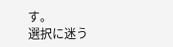す。
選択に迷う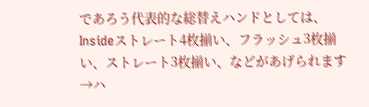であろう代表的な総替えハンドとしては、Insideストレート4枚揃い、フラッシュ3枚揃い、ストレート3枚揃い、などがあげられます→ハ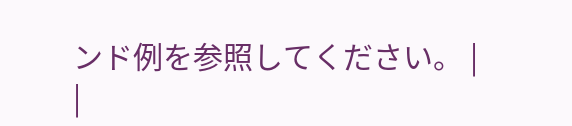ンド例を参照してください。 |
|